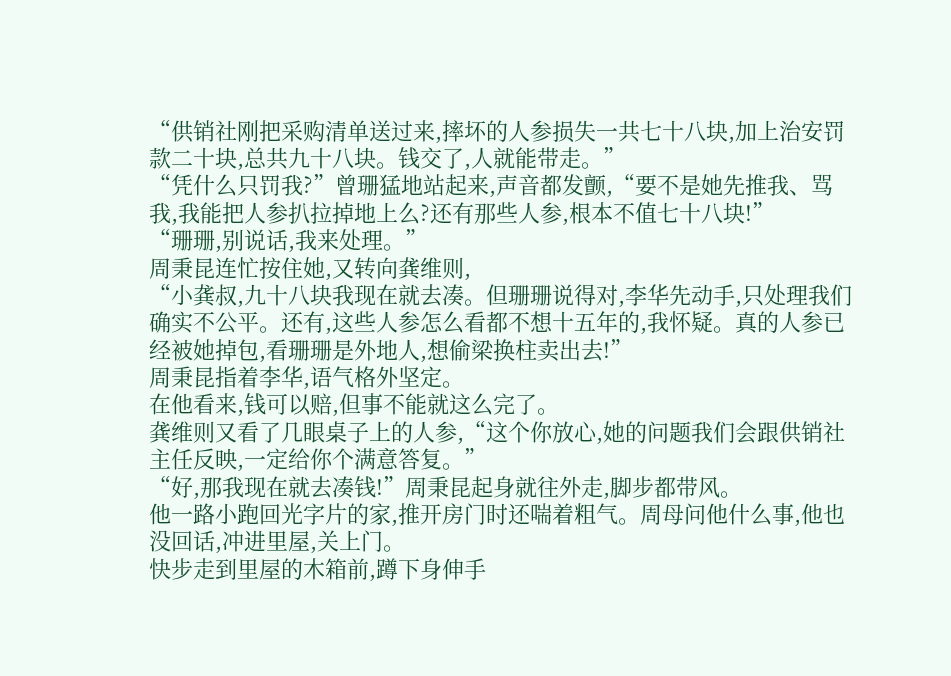“供销社刚把采购清单送过来,摔坏的人参损失一共七十八块,加上治安罚款二十块,总共九十八块。钱交了,人就能带走。”
“凭什么只罚我?”曾珊猛地站起来,声音都发颤,“要不是她先推我、骂我,我能把人参扒拉掉地上么?还有那些人参,根本不值七十八块!”
“珊珊,别说话,我来处理。”
周秉昆连忙按住她,又转向龚维则,
“小龚叔,九十八块我现在就去凑。但珊珊说得对,李华先动手,只处理我们确实不公平。还有,这些人参怎么看都不想十五年的,我怀疑。真的人参已经被她掉包,看珊珊是外地人,想偷梁换柱卖出去!”
周秉昆指着李华,语气格外坚定。
在他看来,钱可以赔,但事不能就这么完了。
龚维则又看了几眼桌子上的人参,“这个你放心,她的问题我们会跟供销社主任反映,一定给你个满意答复。”
“好,那我现在就去凑钱!”周秉昆起身就往外走,脚步都带风。
他一路小跑回光字片的家,推开房门时还喘着粗气。周母问他什么事,他也没回话,冲进里屋,关上门。
快步走到里屋的木箱前,蹲下身伸手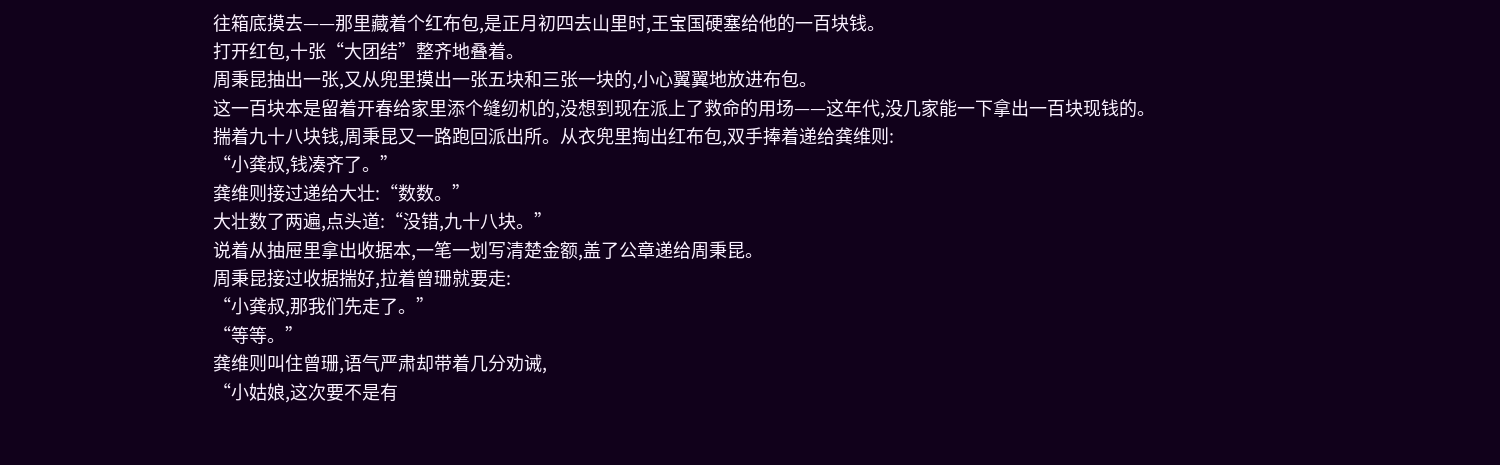往箱底摸去——那里藏着个红布包,是正月初四去山里时,王宝国硬塞给他的一百块钱。
打开红包,十张“大团结”整齐地叠着。
周秉昆抽出一张,又从兜里摸出一张五块和三张一块的,小心翼翼地放进布包。
这一百块本是留着开春给家里添个缝纫机的,没想到现在派上了救命的用场——这年代,没几家能一下拿出一百块现钱的。
揣着九十八块钱,周秉昆又一路跑回派出所。从衣兜里掏出红布包,双手捧着递给龚维则:
“小龚叔,钱凑齐了。”
龚维则接过递给大壮:“数数。”
大壮数了两遍,点头道:“没错,九十八块。”
说着从抽屉里拿出收据本,一笔一划写清楚金额,盖了公章递给周秉昆。
周秉昆接过收据揣好,拉着曾珊就要走:
“小龚叔,那我们先走了。”
“等等。”
龚维则叫住曾珊,语气严肃却带着几分劝诫,
“小姑娘,这次要不是有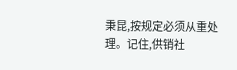秉昆,按规定必须从重处理。记住,供销社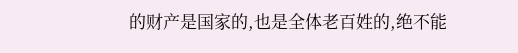的财产是国家的,也是全体老百姓的,绝不能